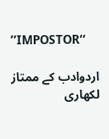’’IMPOSTOR‘‘

اردوادب کے ممتاز لکھاری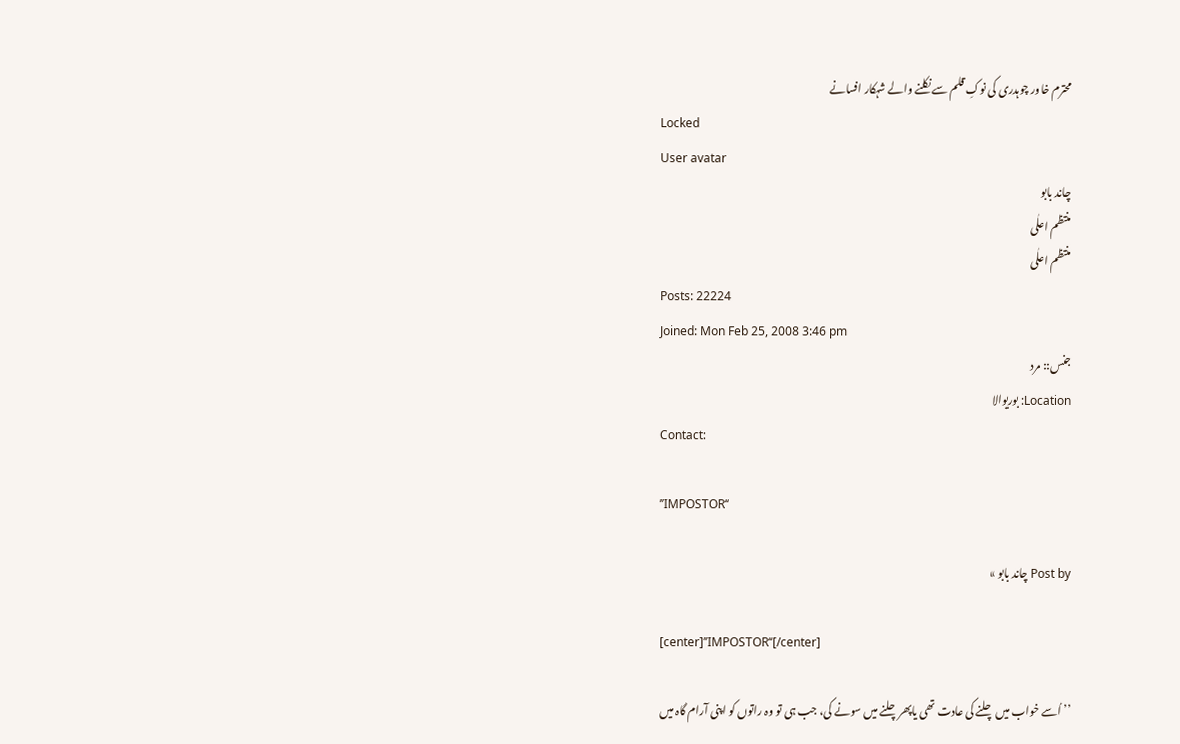محترم خاور چوہدری کی نوکِ قلم سے نکلنے والے شہکار افسانے
Locked
User avatar
چاند بابو
منتظم اعلٰی
منتظم اعلٰی
Posts: 22224
Joined: Mon Feb 25, 2008 3:46 pm
جنس:: مرد
Location: بوریوالا
Contact:

’’IMPOSTOR‘‘

Post by چاند بابو »

[center]’’IMPOSTOR‘‘[/center]

’’ اُسے خواب میں چلنے کی عادت تھی یاپھرچلنے میں سونے کی، جب ہی تو وہ راتوں کو اپنی آرام گاہ میں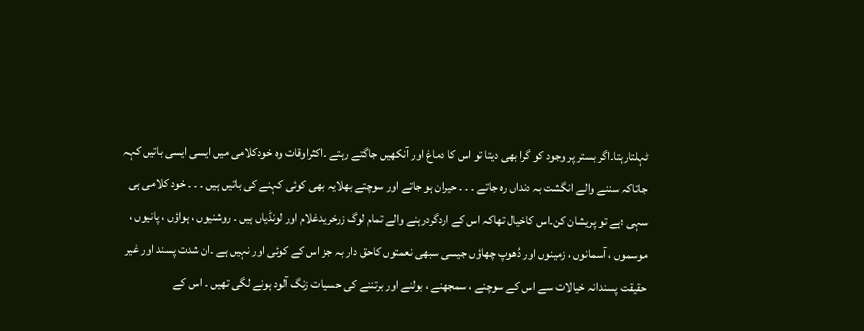ٹہلتارہتا۔اگر بستر پر وجود کو گرا بھی دیتا تو اس کا دماغ اور آنکھیں جاگتے رہتے ۔اکثراوقات وہ خودکلامی میں ایسی ایسی باتیں کہہ جاتاکہ سننے والے انگشت بہ دنداں رہ جاتے ۔ ۔ ۔ حیران ہو جاتے اور سوچتے بھلایہ بھی کوئی کہنے کی باتیں ہیں ۔ ۔ ۔ خود کلامی ہی سہی ؛ہے تو پریشان کن۔اس کاخیال تھاکہ اس کے اردگردرہنے والے تمام لوگ زرخریدغلام اور لونڈیاں ہیں ۔ روشنیوں ، ہواؤں ، پانیوں ، موسموں ، آسمانوں ، زمینوں اور دُھوپ چھاؤں جیسی سبھی نعمتوں کاحق دار بہ جز اس کے کوئی اور نہیں ہے ۔ان شدت پسند اور غیر حقیقت پسندانہ خیالات سے اس کے سوچنے ، سمجھنے ، بولنے اور برتننے کی حسیات زنگ آلود ہونے لگی تھیں ۔ اس کے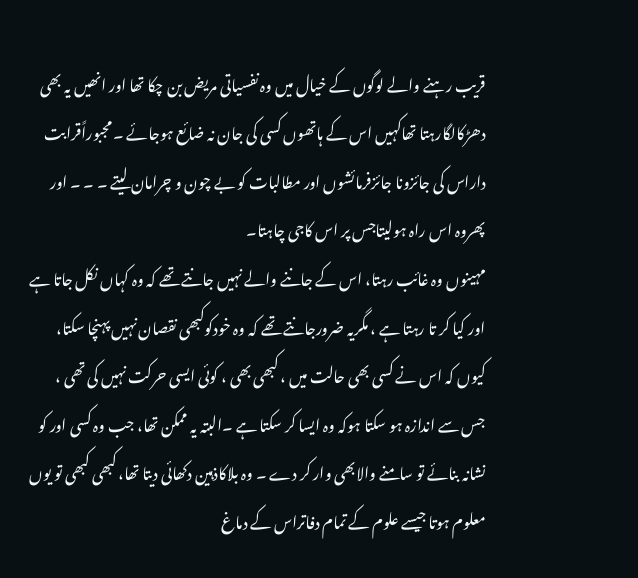قریب رہنے والے لوگوں کے خیال میں وہ نفسیاتی مریض بن چکا تھا اور انھیں یہ بھی دھڑکالگارہتا تھاکہیں اس کے ہاتھوں کسی کی جان نہ ضائع ہوجائے ۔ مجبوراًقرابت داراس کی جائزونا جائزفرمائشوں اور مطالبات کو بے چون و چرامان لیتے ۔ ۔ ۔ اور پھروہ اس راہ ہولیتاجس پر اس کاجی چاہتا۔
مہینوں وہ غائب رہتا، اس کے جاننے والے نہیں جانتے تھے کہ وہ کہاں نکل جاتا ہے اور کیا کر تا رہتا ہے ، مگریہ ضرورجانتے تھے کہ وہ خودکوکبھی نقصان نہیں پہنچا سکتا، کیوں کہ اس نے کسی بھی حالت میں ، کبھی بھی ، کوئی ایسی حرکت نہیں کی تھی ، جس سے اندازہ ہو سکتا ہوکہ وہ ایسا کر سکتا ہے ۔البتہ یہ ممکن تھا، جب وہ کسی اور کو نشانہ بنائے تو سامنے والابھی وار کر دے ۔ وہ بلاکاذہین دکھائی دیتا تھا، کبھی کبھی تو یوں معلوم ہوتا جیسے علوم کے تمام دفاتراس کے دماغ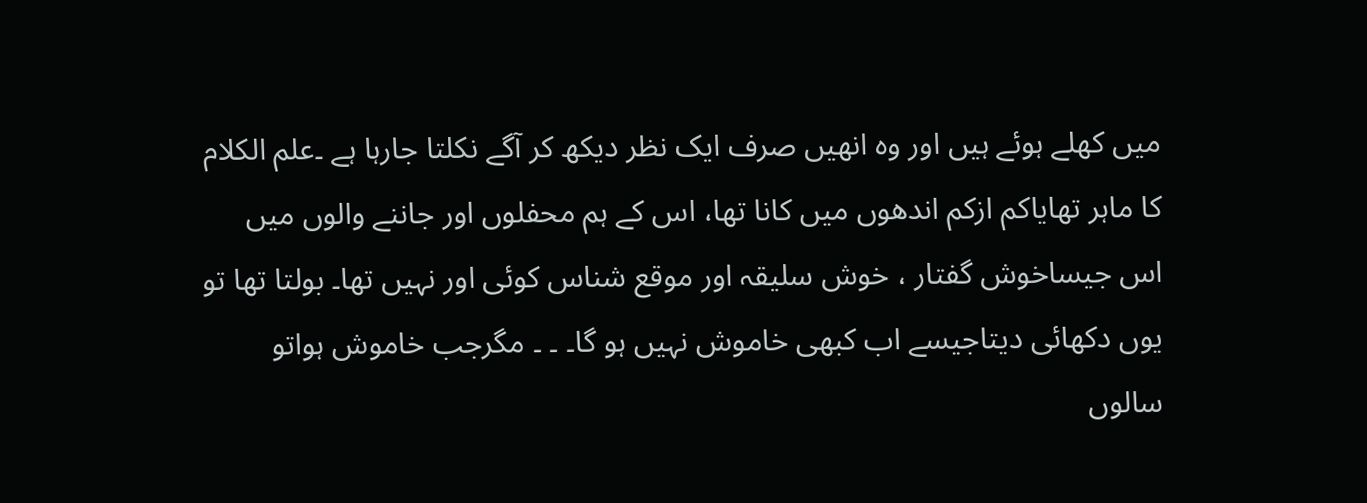میں کھلے ہوئے ہیں اور وہ انھیں صرف ایک نظر دیکھ کر آگے نکلتا جارہا ہے ۔علم الکلام کا ماہر تھایاکم ازکم اندھوں میں کانا تھا، اس کے ہم محفلوں اور جاننے والوں میں اس جیساخوش گفتار ، خوش سلیقہ اور موقع شناس کوئی اور نہیں تھا۔ بولتا تھا تو یوں دکھائی دیتاجیسے اب کبھی خاموش نہیں ہو گا۔ ۔ ۔ مگرجب خاموش ہواتو سالوں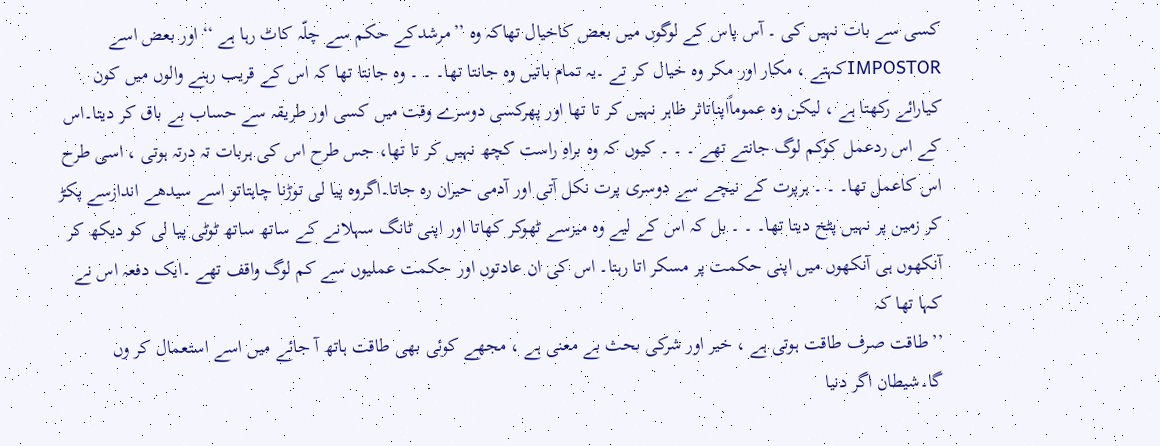کسی سے بات نہیں کی ۔ آس پاس کے لوگوں میں بعض کاخیال تھاکہ وہ ’’مرشدکے حکم سے چلّہ کاٹ رہا ہے ‘‘ اور بعض اسے IMPOSTORکہتے ، مکار اور مکر وہ خیال کر تے ۔یہ تمام باتیں وہ جانتا تھا۔ ۔ ۔ وہ جانتا تھا کہ اس کے قریب رہنے والوں میں کون کیارائے رکھتا ہے ، لیکن وہ عموماًاپناتاثر ظاہر نہیں کر تا تھا اور پھرکسی دوسرے وقت میں کسی اور طریقہ سے حساب بے باق کر دیتا۔اس کے اس ردعمل کوکم لوگ جانتے تھے ۔ ۔ ۔ کیوں کہ وہ براہِ راست کچھ نہیں کر تا تھا، جس طرح اس کی ہربات تہ درتہ ہوتی ، اسی طرح اس کاعمل تھا۔ ۔ ۔ ہرپرت کے نیچے سے دوسری پرت نکل آتی اور آدمی حیران رہ جاتا۔اگروہ پیا لی توڑنا چاہتاتو اسے سیدھے اندازسے پکڑ کر زمین پر نہیں پٹخ دیتا تھا۔ ۔ ۔ بل کہ اس کے لیے وہ میزسے ٹھوکر کھاتا اور اپنی ٹانگ سہلانے کے ساتھ ساتھ ٹوٹی پیا لی کو دیکھ کر آنکھوں ہی آنکھوں میں اپنی حکمت پر مسکر اتا رہتا۔ اس کی ان عادتوں اور حکمت عملیوں سے کم لوگ واقف تھے ۔ایک دفعہ اس نے کہا تھا کہ
’’طاقت صرف طاقت ہوتی ہے ، خیر اور شرکی بحث بے معنی ہے ، مجھے کوئی بھی طاقت ہاتھ آ جائے میں اسے استعمال کر وں گا۔شیطان اگر دنیا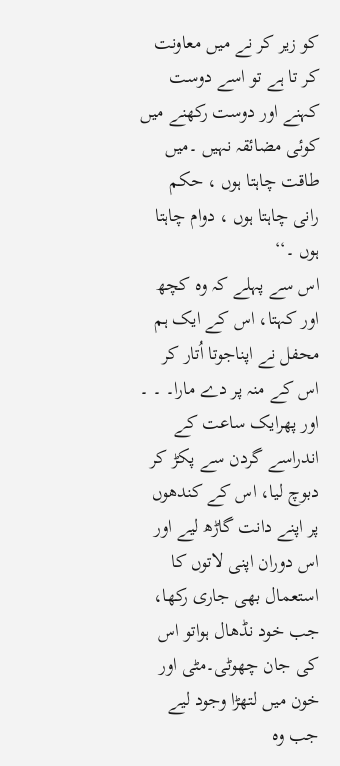کو زیر کر نے میں معاونت کر تا ہے تو اسے دوست کہنے اور دوست رکھنے میں کوئی مضائقہ نہیں ۔میں طاقت چاہتا ہوں ، حکم رانی چاہتا ہوں ، دوام چاہتا ہوں ۔‘‘
اس سے پہلے کہ وہ کچھ اور کہتا، اس کے ایک ہم محفل نے اپناجوتا اُتار کر اس کے منہ پر دے مارا۔ ۔ ۔ اور پھرایک ساعت کے اندراسے گردن سے پکڑ کر دبوچ لیا، اس کے کندھوں پر اپنے دانت گاڑھ لیے اور اس دوران اپنی لاتوں کا استعمال بھی جاری رکھا، جب خود نڈھال ہواتو اس کی جان چھوٹی۔مٹی اور خون میں لتھڑا وجود لیے جب وہ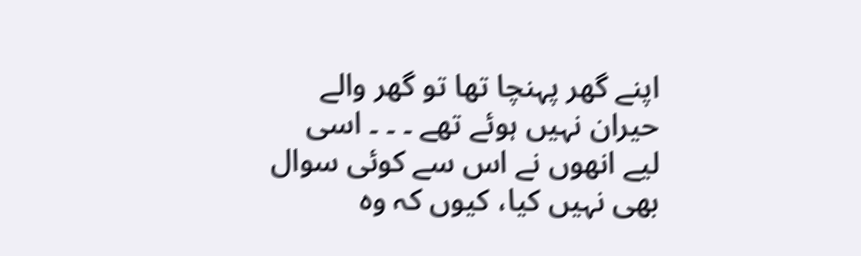اپنے گھر پہنچا تھا تو گھر والے حیران نہیں ہوئے تھے ۔ ۔ ۔ اسی لیے انھوں نے اس سے کوئی سوال بھی نہیں کیا، کیوں کہ وہ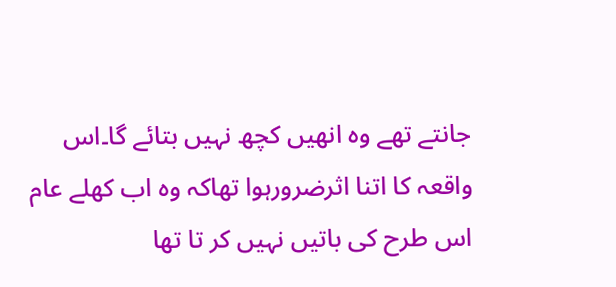جانتے تھے وہ انھیں کچھ نہیں بتائے گا۔اس واقعہ کا اتنا اثرضرورہوا تھاکہ وہ اب کھلے عام اس طرح کی باتیں نہیں کر تا تھا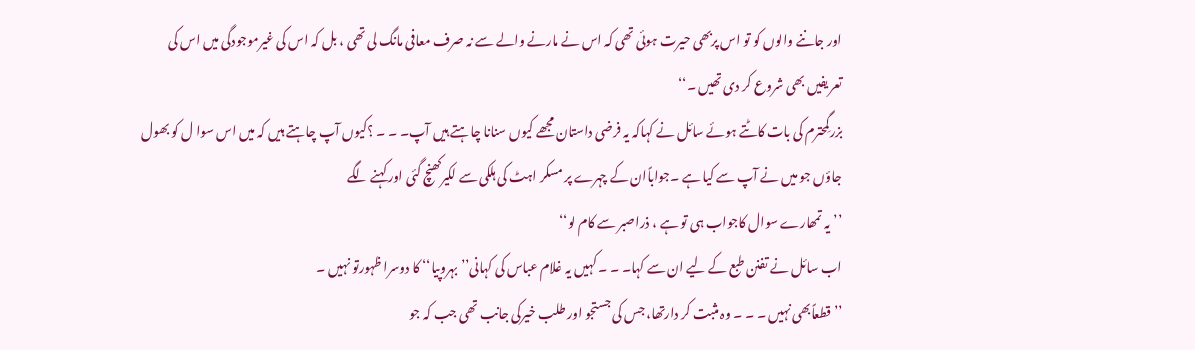اور جاننے والوں کو تو اس پربھی حیرت ہوئی تھی کہ اس نے مارنے والے سے نہ صرف معافی مانگ لی تھی ، بل کہ اس کی غیرموجودگی میں اس کی تعریفیں بھی شروع کر دی تھیں ۔‘‘
بزرگِمحترم کی بات کاٹتے ہوئے سائل نے کہاکہ یہ فرضی داستان مجھے کیوں سنانا چاہتے ہیں آپ۔ ۔ ۔ ؟کیوں آپ چاہتے ہیں کہ میں اس سوا ل کو بھول جاؤں جو میں نے آپ سے کیا ہے ۔جواباًان کے چہرے پر مسکر اہٹ کی ہلکی سے لکیرکھنچ گئی اور کہنے لگے
’’یہ تمھارے سوال کاجواب ہی تو ہے ، ذراصبر سے کام لو‘‘
اب سائل نے تفنن طبع کے لیے ان سے کہا۔ ۔ ۔ کہیں یہ غلام عباس کی کہانی’’بہروپیا‘‘ کا دوسرا ظہورتو نہیں ۔
’’قطعاًبھی نہیں ۔ ۔ ۔ وہ مثبت کر دارتھا، جس کی جستجو اور طلب خیرکی جانب تھی جب کہ جو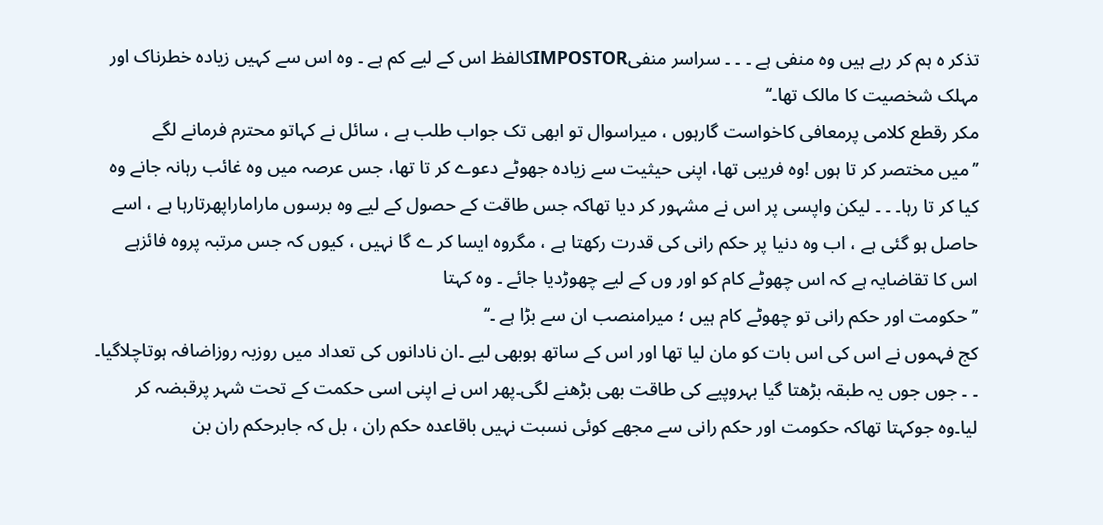تذکر ہ ہم کر رہے ہیں وہ منفی ہے ۔ ۔ ۔ سراسر منفیIMPOSTORکالفظ اس کے لیے کم ہے ۔ وہ اس سے کہیں زیادہ خطرناک اور مہلک شخصیت کا مالک تھا۔‘‘
مکر رقطع کلامی پرمعافی کاخواست گارہوں ، میراسوال تو ابھی تک جواب طلب ہے ، سائل نے کہاتو محترم فرمانے لگے
’’میں مختصر کر تا ہوں !وہ فریبی تھا، اپنی حیثیت سے زیادہ جھوٹے دعوے کر تا تھا، جس عرصہ میں وہ غائب رہانہ جانے وہ کیا کر تا رہا۔ ۔ ۔ لیکن واپسی پر اس نے مشہور کر دیا تھاکہ جس طاقت کے حصول کے لیے وہ برسوں ماراماراپھرتارہا ہے ، اسے حاصل ہو گئی ہے ، اب وہ دنیا پر حکم رانی کی قدرت رکھتا ہے ، مگروہ ایسا کر ے گا نہیں ، کیوں کہ جس مرتبہ پروہ فائزہے اس کا تقاضایہ ہے کہ اس چھوٹے کام کو اور وں کے لیے چھوڑدیا جائے ۔ وہ کہتا
’’حکومت اور حکم رانی تو چھوٹے کام ہیں ؛ میرامنصب ان سے بڑا ہے ۔‘‘
کج فہموں نے اس کی اس بات کو مان لیا تھا اور اس کے ساتھ ہوبھی لیے ۔ان نادانوں کی تعداد میں روزبہ روزاضافہ ہوتاچلاگیا۔ ۔ ۔ جوں جوں یہ طبقہ بڑھتا گیا بہروپیے کی طاقت بھی بڑھنے لگی۔پھر اس نے اپنی اسی حکمت کے تحت شہر پرقبضہ کر لیا۔وہ جوکہتا تھاکہ حکومت اور حکم رانی سے مجھے کوئی نسبت نہیں باقاعدہ حکم ران ، بل کہ جابرحکم ران بن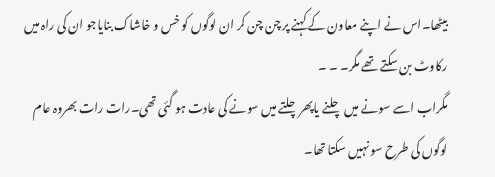بیٹھا۔اس نے اپنے معاون کے کہنے پر چن چن کر ان لوگوں کو خس و خاشاک بنایاجو ان کی راہ میں رکاوٹ بن سکتے تھے مگر۔ ۔ ۔
مگراب اسے سونے میں چلنے یاپھرچلتے میں سونے کی عادت ہو گئی تھی۔رات رات بھروہ عام لوگوں کی طرح سو نہیں سکتا تھا۔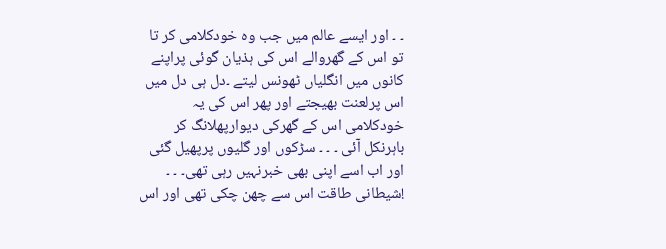۔ ۔ اور ایسے عالم میں جب وہ خودکلامی کر تا تو اس کے گھروالے اس کی ہذیان گوئی پراپنے کانوں میں انگلیاں ٹھونس لیتے ۔دل ہی دل میں اس پرلعنت بھیجتے اور پھر اس کی یہ خودکلامی اس کے گھرکی دیوارپھلانگ کر باہرنکل آئی ۔ ۔ ۔ سڑکوں اور گلیوں پرپھیل گئی اور اب اسے اپنی بھی خبرنہیں رہی تھی۔ ۔ ۔ !شیطانی طاقت اس سے چھن چکی تھی اور اس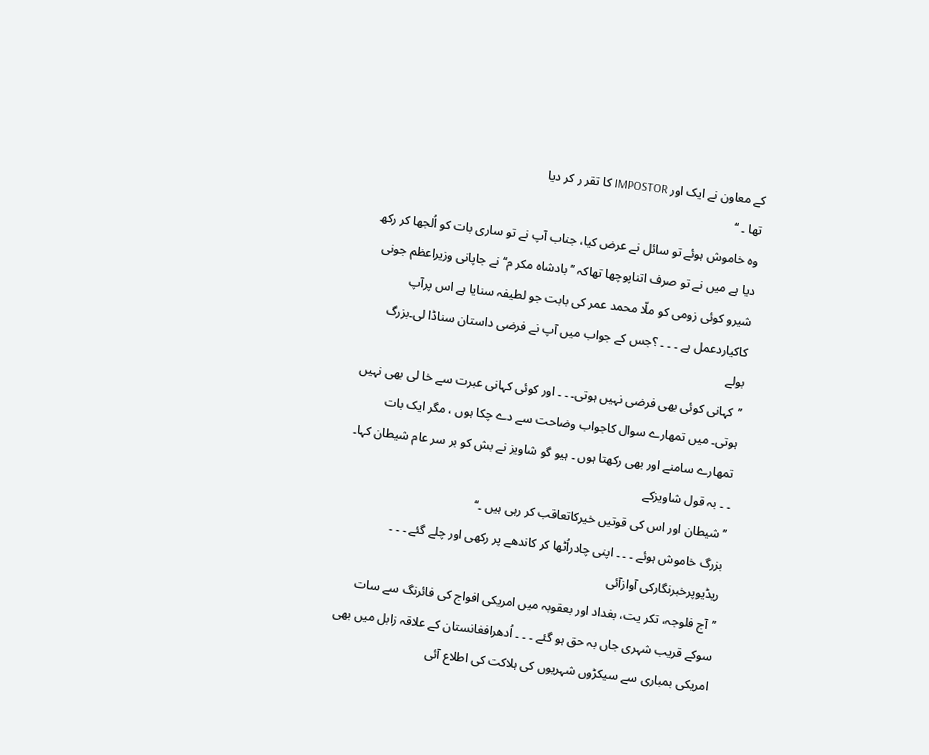کے معاون نے ایک اور IMPOSTOR کا تقر ر کر دیا
تھا ۔ ‘‘
وہ خاموش ہوئے تو سائل نے عرض کیا، جناب آپ نے تو ساری بات کو اُلجھا کر رکھ دیا ہے میں نے تو صرف اتناپوچھا تھاکہ ’’بادشاہ مکر م‘‘ نے جاپانی وزیراعظم جونی شیرو کوئی زومی کو ملّا محمد عمر کی بابت جو لطیفہ سنایا ہے اس پرآپ کاکیاردعمل ہے ۔ ۔ ۔ ؟جس کے جواب میں آپ نے فرضی داستان سناڈا لی۔بزرگ بولے
’’کہانی کوئی بھی فرضی نہیں ہوتی۔ ۔ ۔ اور کوئی کہانی عبرت سے خا لی بھی نہیں ہوتی۔ میں تمھارے سوال کاجواب وضاحت سے دے چکا ہوں ، مگر ایک بات تمھارے سامنے اور بھی رکھتا ہوں ۔ ہیو گو شاویز نے بش کو بر سر عام شیطان کہا۔ ۔ ۔ بہ قول شاویزکے
’’ شیطان اور اس کی قوتیں خیرکاتعاقب کر رہی ہیں ۔‘‘
بزرگ خاموش ہوئے ۔ ۔ ۔ اپنی چادراُٹھا کر کاندھے پر رکھی اور چلے گئے ۔ ۔ ۔
ریڈیوپرخبرنگارکی آوازآئی
’’آج فلوجہ، تکر یت، بغداد اور بعقوبہ میں امریکی افواج کی فائرنگ سے سات سوکے قریب شہری جاں بہ حق ہو گئے ۔ ۔ ۔ اُدھرافغانستان کے علاقہ زابل میں بھی امریکی بمباری سے سیکڑوں شہریوں کی ہلاکت کی اطلاع آئی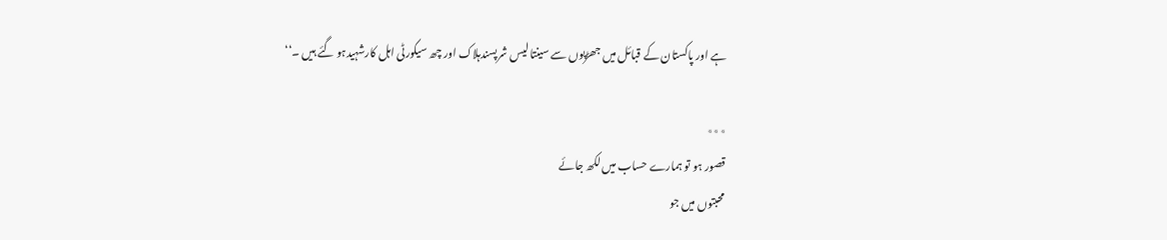ہے اور پاکستان کے قبائل میں جھڑپوں سے سینتا لیس شرپسندہلاک اور چھ سیکورٹی اہل کارشہیدہو گئے ہیں ۔‘‘

٭٭٭
قصور ہو تو ہمارے حساب میں لکھ جائے
محبتوں میں جو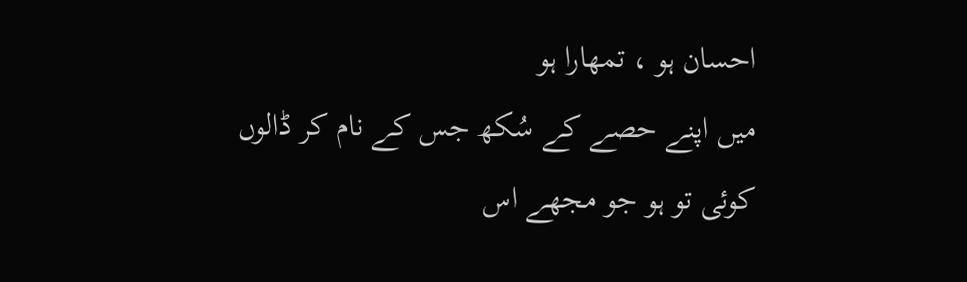احسان ہو ، تمھارا ہو
میں اپنے حصے کے سُکھ جس کے نام کر ڈالوں
کوئی تو ہو جو مجھے اس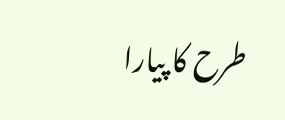طرح کا پیارا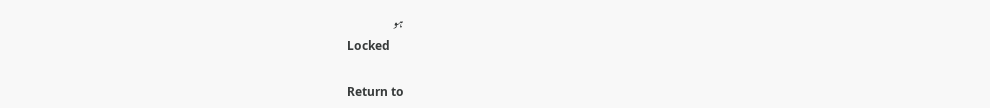ہو
Locked

Return to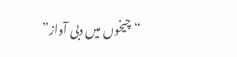“چیخوں میں دبی آواز”